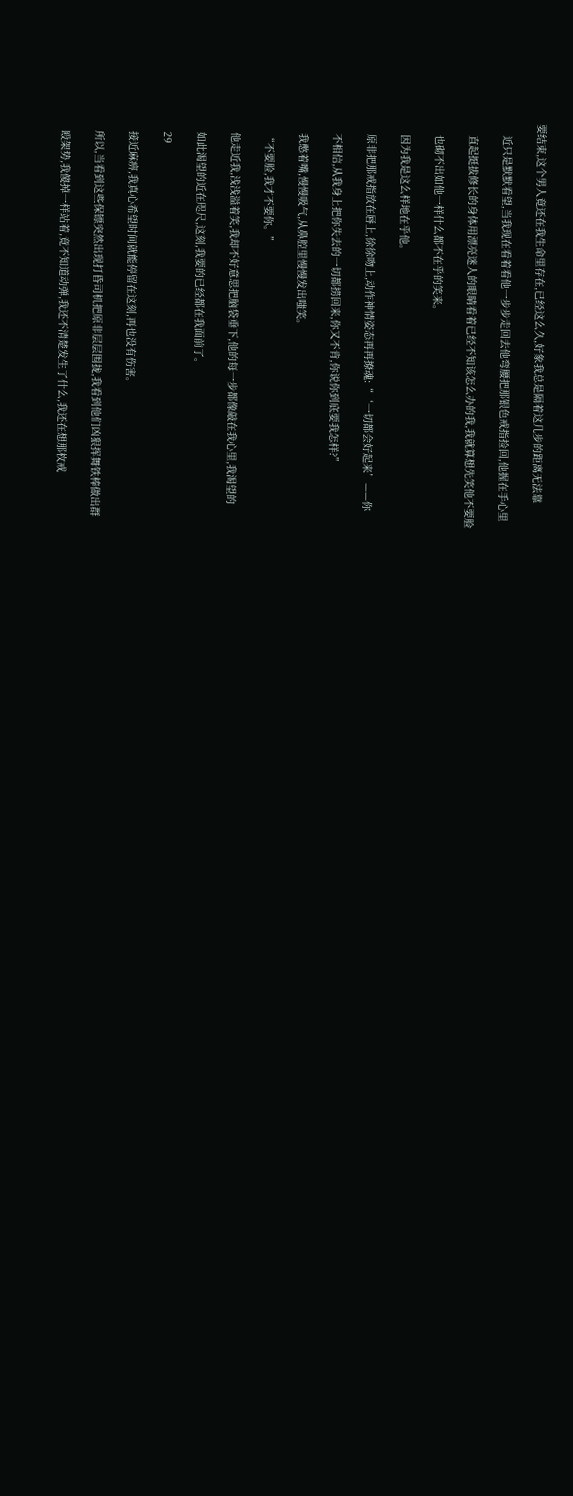要结束,这个男人竟还在我生命里存在,已经这么久,好象我总是隔着这几步的距离无法靠

    近只是默默看望,当我现在看着看他一步步走回去他弯腰把那银色戒指捡回,他握在手心里

    直起挺拔修长的身体用漂亮迷人的眼睛看着已经不知该怎么办的我,我就算想先笑他不要脸

    也砌不出如他一样什么都不在乎的笑来。

    因为我是这么样地在乎他。

    原非把那戒指放在唇上,徐徐吻上,动作神情姿态再再撩魂:“‘一切都会好起来’——你

    不相信,从我身上把你失去的一切都捞回来,你又不肯,你说你到底要我怎样?”

    我憋着嘴,慢慢吸气,从鼻腔里慢慢发出嗤笑。

    “不要脸,我才不要你。”

    他走近我,浅浅溢着笑,我却不好意思把脑袋垂下,他的每一步都像敲在我心里,我渴望的

    如此渴望的近在咫尺,这刻,我要的已经都在我面前了。

    29

    接近麻痹,我真心希望时间就能停留在这刻,再也没有伤害。

    所以,当看到这些保镖突然出现打昏司机把原非层层围拢,我看到他们凶狠挥舞铁棒做出群

    殴架势,我傻掉一样站着,竟不知道动弹,我还不清楚发生了什么,我还在想那枚戒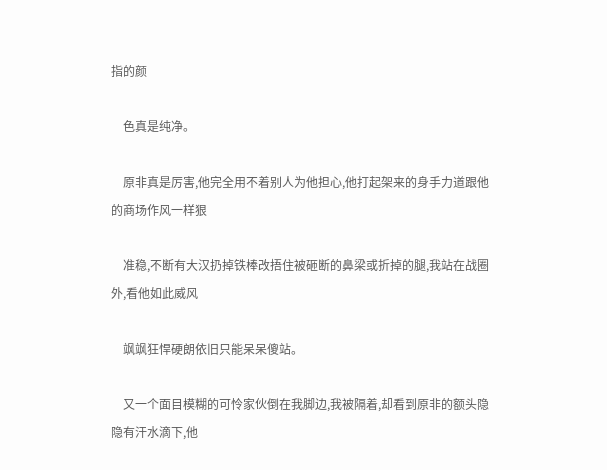指的颜

    色真是纯净。

    原非真是厉害,他完全用不着别人为他担心,他打起架来的身手力道跟他的商场作风一样狠

    准稳,不断有大汉扔掉铁棒改捂住被砸断的鼻梁或折掉的腿,我站在战圈外,看他如此威风

    飒飒狂悍硬朗依旧只能呆呆傻站。

    又一个面目模糊的可怜家伙倒在我脚边,我被隔着,却看到原非的额头隐隐有汗水滴下,他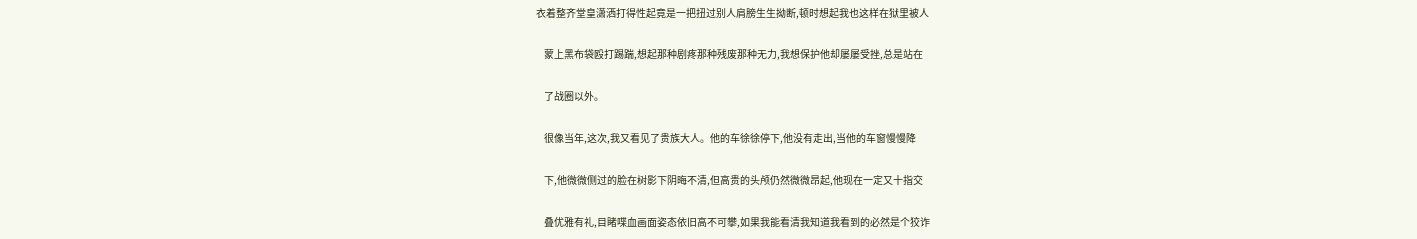衣着整齐堂皇潇洒打得性起竟是一把扭过别人肩膀生生拗断,顿时想起我也这样在狱里被人

    蒙上黑布袋殴打踢踹,想起那种剧疼那种残废那种无力,我想保护他却屡屡受挫,总是站在

    了战圈以外。

    很像当年,这次,我又看见了贵族大人。他的车徐徐停下,他没有走出,当他的车窗慢慢降

    下,他微微侧过的脸在树影下阴晦不清,但高贵的头颅仍然微微昂起,他现在一定又十指交

    叠优雅有礼,目睹喋血画面姿态依旧高不可攀,如果我能看清我知道我看到的必然是个狡诈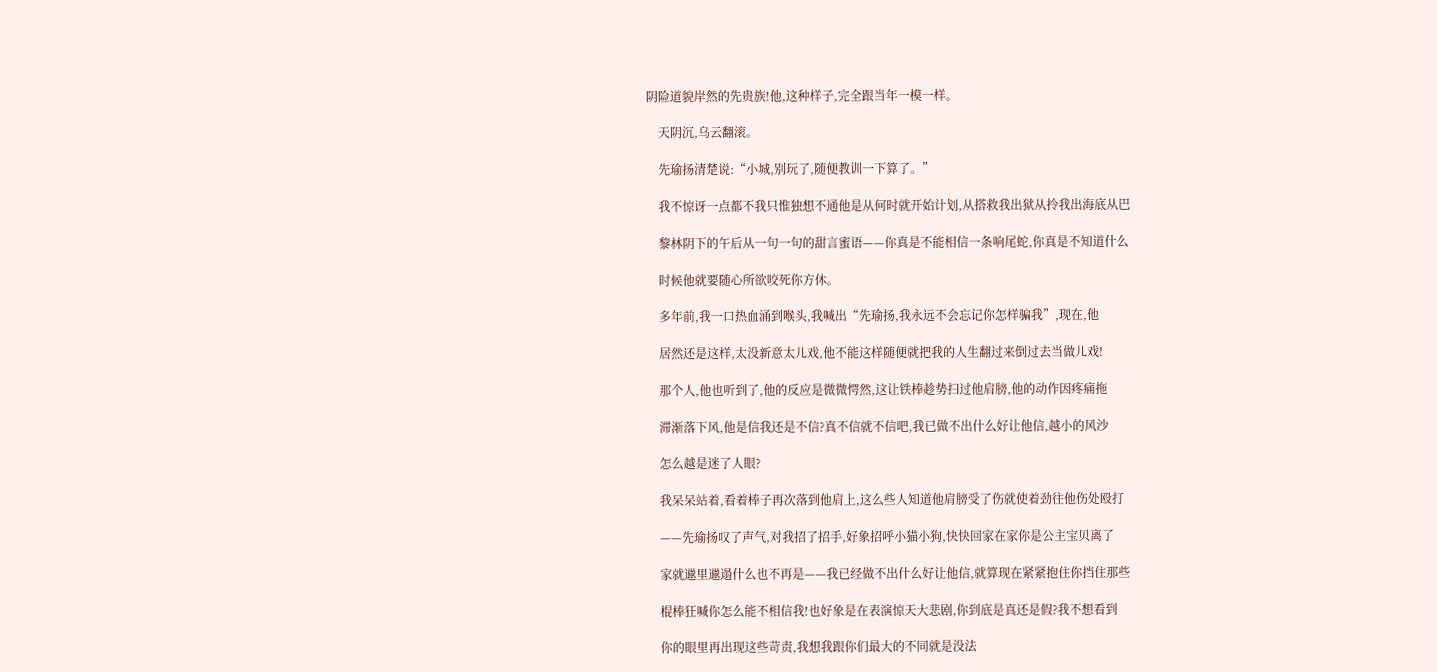阴险道貌岸然的先贵族!他,这种样子,完全跟当年一模一样。

    天阴沉,乌云翻滚。

    先瑜扬清楚说:“小城,别玩了,随便教训一下算了。”

    我不惊讶一点都不我只惟独想不通他是从何时就开始计划,从搭救我出狱从拎我出海底从巴

    黎林阴下的午后从一句一句的甜言蜜语——你真是不能相信一条响尾蛇,你真是不知道什么

    时候他就要随心所欲咬死你方休。

    多年前,我一口热血涌到喉头,我喊出“先瑜扬,我永远不会忘记你怎样骗我”,现在,他

    居然还是这样,太没新意太儿戏,他不能这样随便就把我的人生翻过来倒过去当做儿戏!

    那个人,他也听到了,他的反应是微微愕然,这让铁棒趁势扫过他肩膀,他的动作因疼痛拖

    滞渐落下风,他是信我还是不信?真不信就不信吧,我已做不出什么好让他信,越小的风沙

    怎么越是迷了人眼?

    我呆呆站着,看着棒子再次落到他肩上,这么些人知道他肩膀受了伤就使着劲往他伤处殴打

    ——先瑜扬叹了声气,对我招了招手,好象招呼小猫小狗,快快回家在家你是公主宝贝离了

    家就邋里邋遢什么也不再是——我已经做不出什么好让他信,就算现在紧紧抱住你挡住那些

    棍棒狂喊你怎么能不相信我!也好象是在表演惊天大悲剧,你到底是真还是假?我不想看到

    你的眼里再出现这些苛责,我想我跟你们最大的不同就是没法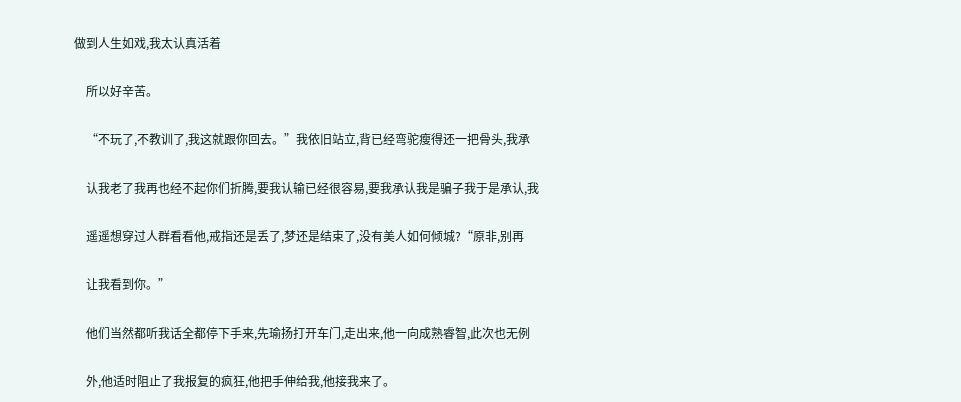做到人生如戏,我太认真活着

    所以好辛苦。

    “不玩了,不教训了,我这就跟你回去。”我依旧站立,背已经弯驼瘦得还一把骨头,我承

    认我老了我再也经不起你们折腾,要我认输已经很容易,要我承认我是骗子我于是承认,我

    遥遥想穿过人群看看他,戒指还是丢了,梦还是结束了,没有美人如何倾城?“原非,别再

    让我看到你。”

    他们当然都听我话全都停下手来,先瑜扬打开车门,走出来,他一向成熟睿智,此次也无例

    外,他适时阻止了我报复的疯狂,他把手伸给我,他接我来了。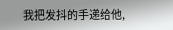我把发抖的手递给他,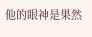他的眼神是果然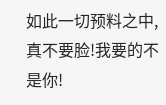如此一切预料之中,真不要脸!我要的不是你!